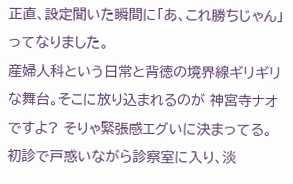正直、設定聞いた瞬間に「あ、これ勝ちじゃん」ってなりました。
産婦人科という日常と背徳の境界線ギリギリな舞台。そこに放り込まれるのが 神宮寺ナオ ですよ? そりゃ緊張感エグいに決まってる。
初診で戸惑いながら診察室に入り、淡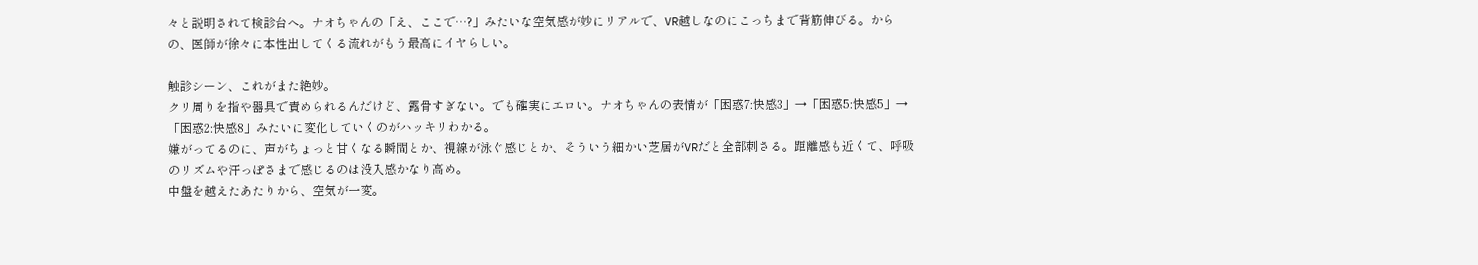々と説明されて検診台へ。ナオちゃんの「え、ここで…?」みたいな空気感が妙にリアルで、VR越しなのにこっちまで背筋伸びる。からの、医師が徐々に本性出してくる流れがもう最高にイヤらしい。

触診シーン、これがまた絶妙。
クリ周りを指や器具で責められるんだけど、露骨すぎない。でも確実にエロい。ナオちゃんの表情が「困惑7:快感3」→「困惑5:快感5」→「困惑2:快感8」みたいに変化していくのがハッキリわかる。
嫌がってるのに、声がちょっと甘くなる瞬間とか、視線が泳ぐ感じとか、そういう細かい芝居がVRだと全部刺さる。距離感も近くて、呼吸のリズムや汗っぽさまで感じるのは没入感かなり高め。
中盤を越えたあたりから、空気が一変。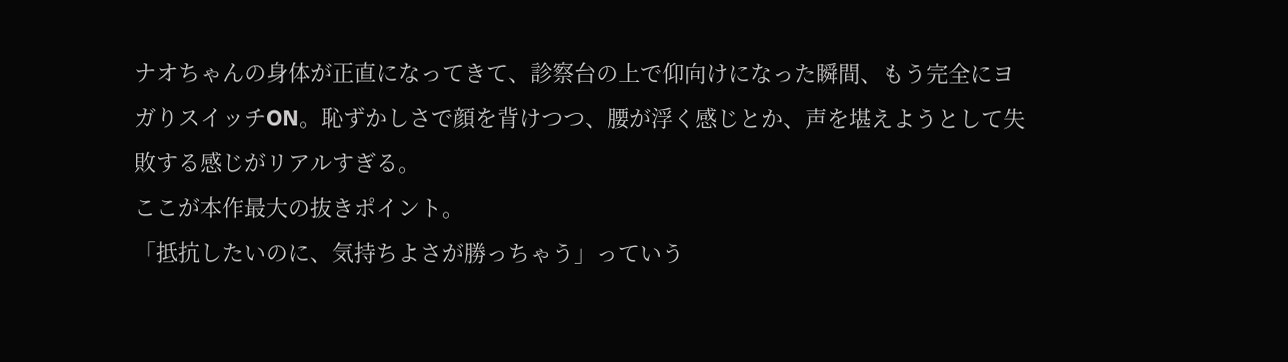ナオちゃんの身体が正直になってきて、診察台の上で仰向けになった瞬間、もう完全にヨガりスイッチON。恥ずかしさで顔を背けつつ、腰が浮く感じとか、声を堪えようとして失敗する感じがリアルすぎる。
ここが本作最大の抜きポイント。
「抵抗したいのに、気持ちよさが勝っちゃう」っていう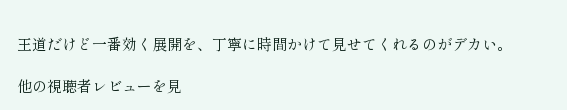王道だけど一番効く展開を、丁寧に時間かけて見せてくれるのがデカい。

他の視聴者レビューを見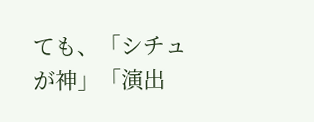ても、「シチュが神」「演出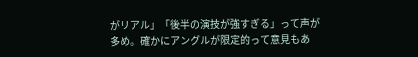がリアル」「後半の演技が強すぎる」って声が多め。確かにアングルが限定的って意見もあ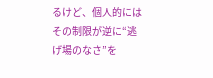るけど、個人的にはその制限が逆に“逃げ場のなさ”を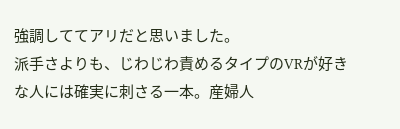強調しててアリだと思いました。
派手さよりも、じわじわ責めるタイプのVRが好きな人には確実に刺さる一本。産婦人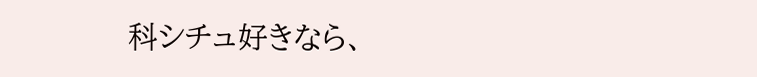科シチュ好きなら、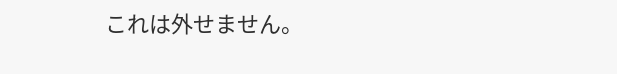これは外せません。